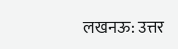लखनऊ: उत्तर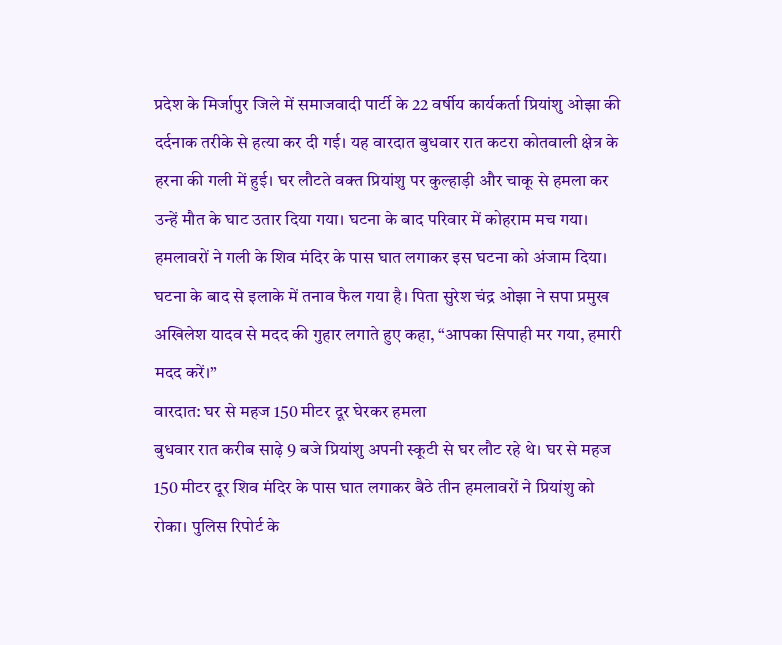प्रदेश के मिर्जापुर जिले में समाजवादी पार्टी के 22 वर्षीय कार्यकर्ता प्रियांशु ओझा की दर्दनाक तरीके से हत्या कर दी गई। यह वारदात बुधवार रात कटरा कोतवाली क्षेत्र के हरना की गली में हुई। घर लौटते वक्त प्रियांशु पर कुल्हाड़ी और चाकू से हमला कर उन्हें मौत के घाट उतार दिया गया। घटना के बाद परिवार में कोहराम मच गया। हमलावरों ने गली के शिव मंदिर के पास घात लगाकर इस घटना को अंजाम दिया। घटना के बाद से इलाके में तनाव फैल गया है। पिता सुरेश चंद्र ओझा ने सपा प्रमुख अखिलेश यादव से मदद की गुहार लगाते हुए कहा, “आपका सिपाही मर गया, हमारी मदद करें।”
वारदात: घर से महज 150 मीटर दूर घेरकर हमला
बुधवार रात करीब साढ़े 9 बजे प्रियांशु अपनी स्कूटी से घर लौट रहे थे। घर से महज 150 मीटर दूर शिव मंदिर के पास घात लगाकर बैठे तीन हमलावरों ने प्रियांशु को रोका। पुलिस रिपोर्ट के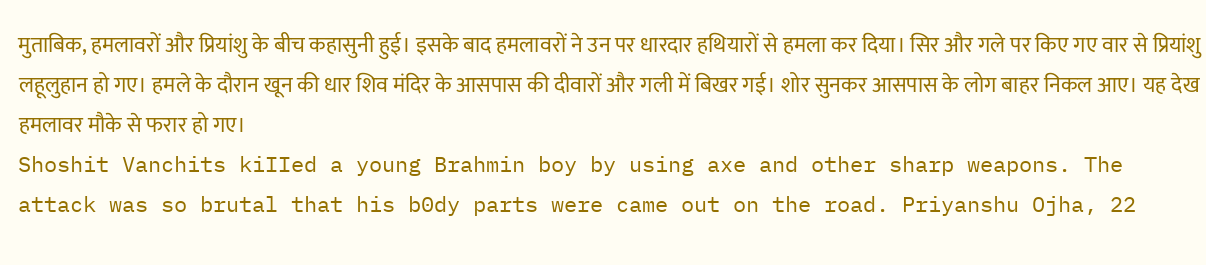मुताबिक, हमलावरों और प्रियांशु के बीच कहासुनी हुई। इसके बाद हमलावरों ने उन पर धारदार हथियारों से हमला कर दिया। सिर और गले पर किए गए वार से प्रियांशु लहूलुहान हो गए। हमले के दौरान खून की धार शिव मंदिर के आसपास की दीवारों और गली में बिखर गई। शोर सुनकर आसपास के लोग बाहर निकल आए। यह देख हमलावर मौके से फरार हो गए।
Shoshit Vanchits kiIIed a young Brahmin boy by using axe and other sharp weapons. The attack was so brutal that his b0dy parts were came out on the road. Priyanshu Ojha, 22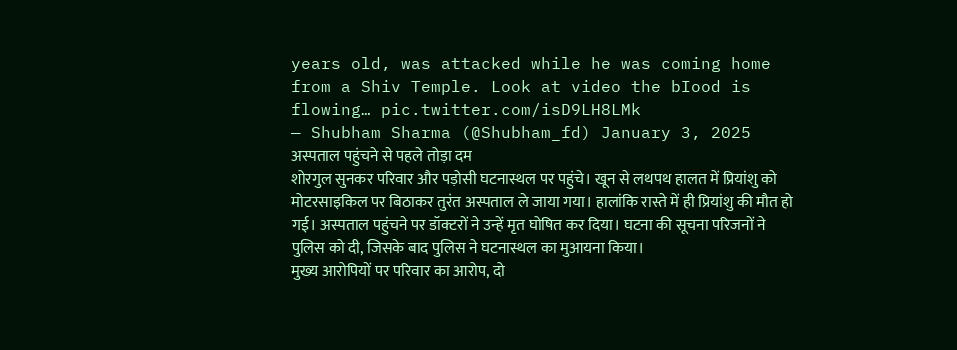years old, was attacked while he was coming home from a Shiv Temple. Look at video the bIood is flowing… pic.twitter.com/isD9LH8LMk
— Shubham Sharma (@Shubham_fd) January 3, 2025
अस्पताल पहुंचने से पहले तोड़ा दम
शोरगुल सुनकर परिवार और पड़ोसी घटनास्थल पर पहुंचे। खून से लथपथ हालत में प्रियांशु को मोटरसाइकिल पर बिठाकर तुरंत अस्पताल ले जाया गया। हालांकि रास्ते में ही प्रियांशु की मौत हो गई। अस्पताल पहुंचने पर डॉक्टरों ने उन्हें मृत घोषित कर दिया। घटना की सूचना परिजनों ने पुलिस को दी, जिसके बाद पुलिस ने घटनास्थल का मुआयना किया।
मुख्य आरोपियों पर परिवार का आरोप, दो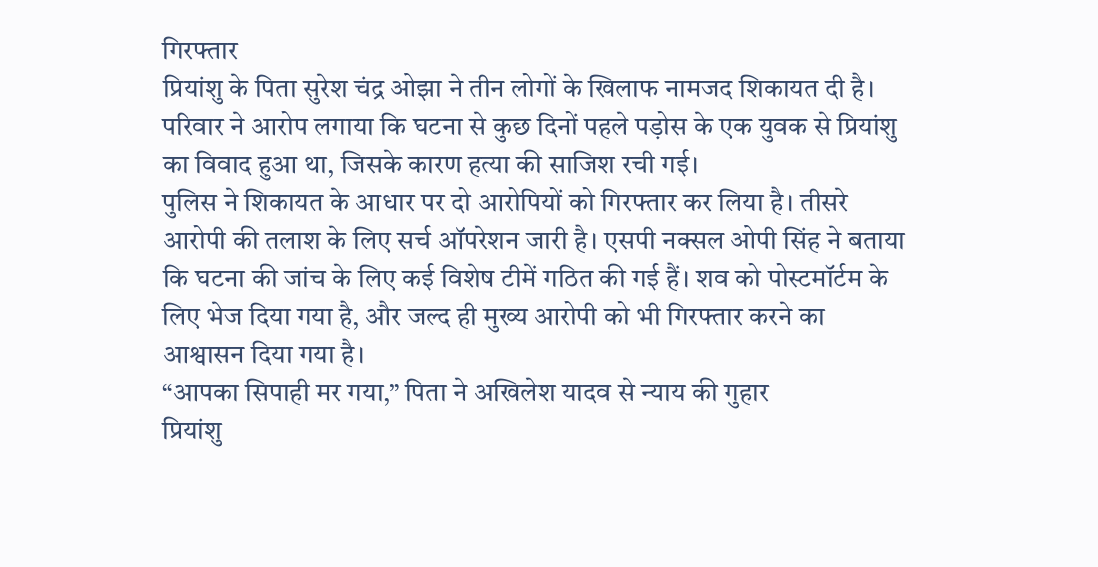गिरफ्तार
प्रियांशु के पिता सुरेश चंद्र ओझा ने तीन लोगों के खिलाफ नामजद शिकायत दी है। परिवार ने आरोप लगाया कि घटना से कुछ दिनों पहले पड़ोस के एक युवक से प्रियांशु का विवाद हुआ था, जिसके कारण हत्या की साजिश रची गई।
पुलिस ने शिकायत के आधार पर दो आरोपियों को गिरफ्तार कर लिया है। तीसरे आरोपी की तलाश के लिए सर्च ऑपरेशन जारी है। एसपी नक्सल ओपी सिंह ने बताया कि घटना की जांच के लिए कई विशेष टीमें गठित की गई हैं। शव को पोस्टमॉर्टम के लिए भेज दिया गया है, और जल्द ही मुख्य आरोपी को भी गिरफ्तार करने का आश्वासन दिया गया है।
“आपका सिपाही मर गया,” पिता ने अखिलेश यादव से न्याय की गुहार
प्रियांशु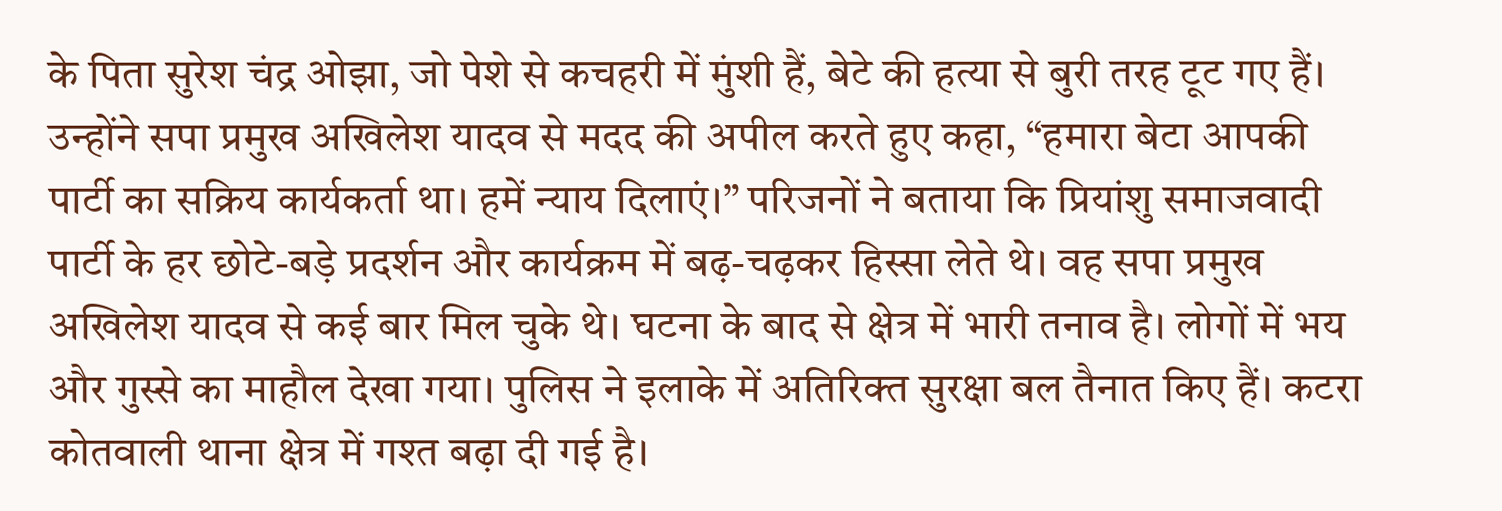के पिता सुरेश चंद्र ओझा, जो पेशे से कचहरी में मुंशी हैं, बेटे की हत्या से बुरी तरह टूट गए हैं। उन्होंने सपा प्रमुख अखिलेश यादव से मदद की अपील करते हुए कहा, “हमारा बेटा आपकी पार्टी का सक्रिय कार्यकर्ता था। हमें न्याय दिलाएं।” परिजनों ने बताया कि प्रियांशु समाजवादी पार्टी के हर छोटे-बड़े प्रदर्शन और कार्यक्रम में बढ़-चढ़कर हिस्सा लेते थे। वह सपा प्रमुख अखिलेश यादव से कई बार मिल चुके थे। घटना के बाद से क्षेत्र में भारी तनाव है। लोगों में भय और गुस्से का माहौल देखा गया। पुलिस ने इलाके में अतिरिक्त सुरक्षा बल तैनात किए हैं। कटरा कोतवाली थाना क्षेत्र में गश्त बढ़ा दी गई है।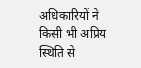अधिकारियों ने किसी भी अप्रिय स्थिति से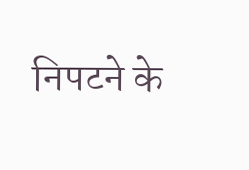निपटने के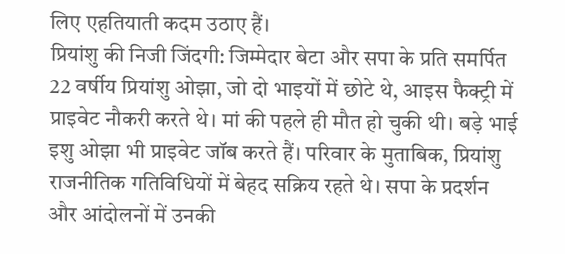लिए एहतियाती कदम उठाए हैं।
प्रियांशु की निजी जिंदगी: जिम्मेदार बेटा और सपा के प्रति समर्पित
22 वर्षीय प्रियांशु ओझा, जो दो भाइयों में छोटे थे, आइस फैक्ट्री में प्राइवेट नौकरी करते थे। मां की पहले ही मौत हो चुकी थी। बड़े भाई इशु ओझा भी प्राइवेट जॉब करते हैं। परिवार के मुताबिक, प्रियांशु राजनीतिक गतिविधियों में बेहद सक्रिय रहते थे। सपा के प्रदर्शन और आंदोलनों में उनकी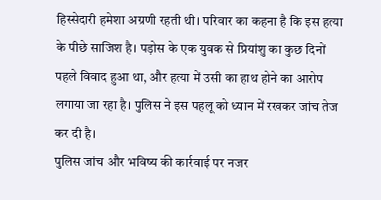हिस्सेदारी हमेशा अग्रणी रहती थी। परिवार का कहना है कि इस हत्या के पीछे साजिश है। पड़ोस के एक युवक से प्रियांशु का कुछ दिनों पहले विवाद हुआ था, और हत्या में उसी का हाथ होने का आरोप लगाया जा रहा है। पुलिस ने इस पहलू को ध्यान में रखकर जांच तेज कर दी है।
पुलिस जांच और भविष्य की कार्रवाई पर नजर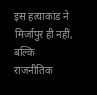इस हत्याकांड ने मिर्जापुर ही नहीं, बल्कि राजनीतिक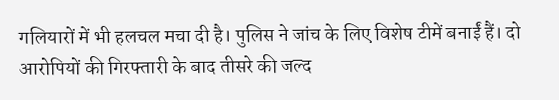गलियारों में भी हलचल मचा दी है। पुलिस ने जांच के लिए विशेष टीमें बनाईं हैं। दो आरोपियों की गिरफ्तारी के बाद तीसरे की जल्द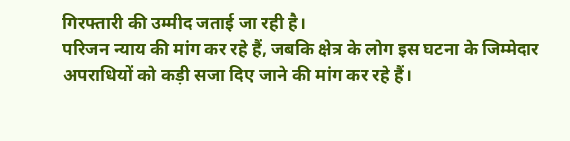गिरफ्तारी की उम्मीद जताई जा रही है।
परिजन न्याय की मांग कर रहे हैं, जबकि क्षेत्र के लोग इस घटना के जिम्मेदार अपराधियों को कड़ी सजा दिए जाने की मांग कर रहे हैं।